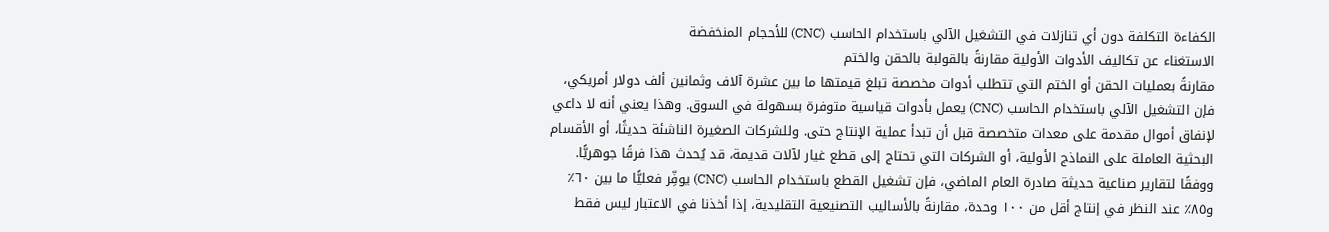الكفاءة التكلفة دون أي تنازلات في التشغيل الآلي باستخدام الحاسب (CNC) للأحجام المنخفضة
الاستغناء عن تكاليف الأدوات الأولية مقارنةً بالقولبة بالحقن والختم
مقارنةً بعمليات الحقن أو الختم التي تتطلب أدوات مخصصة تبلغ قيمتها ما بين عشرة آلاف وثمانين ألف دولار أمريكي، فإن التشغيل الآلي باستخدام الحاسب (CNC) يعمل بأدوات قياسية متوفرة بسهولة في السوق. وهذا يعني أنه لا داعي لإنفاق أموال مقدمة على معدات متخصصة قبل أن تبدأ عملية الإنتاج حتى. وللشركات الصغيرة الناشئة حديثًا، أو الأقسام البحثية العاملة على النماذج الأولية، أو الشركات التي تحتاج إلى قطع غيار لآلات قديمة، قد يُحدث هذا فرقًا جوهريًّا. ووفقًا لتقارير صناعية حديثة صادرة العام الماضي، فإن تشغيل القطع باستخدام الحاسب (CNC) يوفِّر فعليًّا ما بين ٦٠٪ و٨٥٪ عند النظر في إنتاج أقل من ١٠٠ وحدة، مقارنةً بالأساليب التصنيعية التقليدية، إذا أخذنا في الاعتبار ليس فقط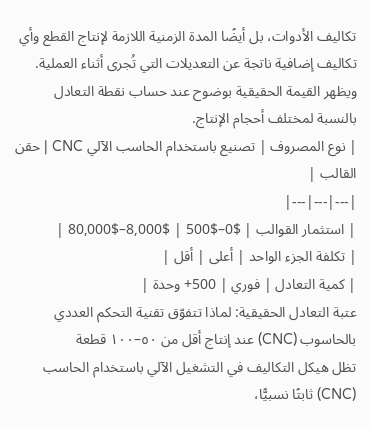تكاليف الأدوات، بل أيضًا المدة الزمنية اللازمة لإنتاج القطع وأي تكاليف إضافية ناتجة عن التعديلات التي تُجرى أثناء العملية. ويظهر القيمة الحقيقية بوضوح عند حساب نقطة التعادل بالنسبة لمختلف أحجام الإنتاج.
| نوع المصروف | تصنيع باستخدام الحاسب الآلي CNC | حقن القالب |
|---|---|---|
| استثمار القوالب | $0–$500 | $8,000–$80,000 |
| تكلفة الجزء الواحد | أعلى | أقل |
| كمية التعادل | فوري | 500+ وحدة |
عتبة التعادل الحقيقية: لماذا تتفوّق تقنية التحكم العددي بالحاسوب (CNC) عند إنتاج أقل من ٥٠–١٠٠ قطعة
تظل هيكل التكاليف في التشغيل الآلي باستخدام الحاسب (CNC) ثابتًا نسبيًّا،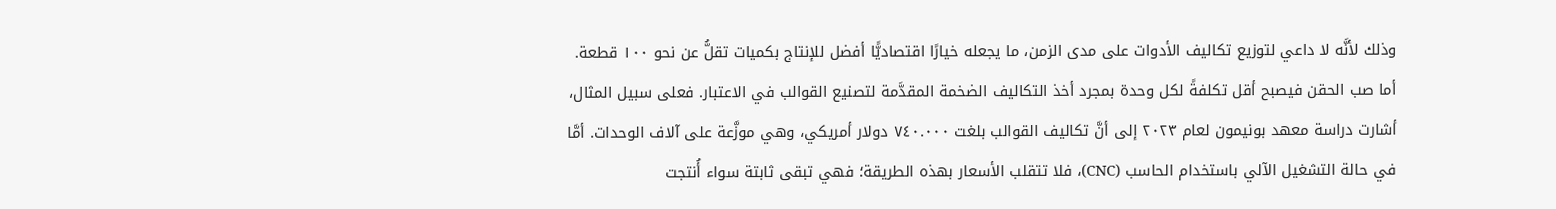وذلك لأنَّه لا داعي لتوزيع تكاليف الأدوات على مدى الزمن، ما يجعله خيارًا اقتصاديًّا أفضل للإنتاج بكميات تقلُّ عن نحو ١٠٠ قطعة. أما صب الحقن فيصبح أقل تكلفةً لكل وحدة بمجرد أخذ التكاليف الضخمة المقدَّمة لتصنيع القوالب في الاعتبار. فعلى سبيل المثال، أشارت دراسة معهد بونيمون لعام ٢٠٢٣ إلى أنَّ تكاليف القوالب بلغت ٧٤٠.٠٠٠ دولار أمريكي، وهي موزَّعة على آلاف الوحدات. أمَّا في حالة التشغيل الآلي باستخدام الحاسب (CNC)، فلا تتقلب الأسعار بهذه الطريقة؛ فهي تبقى ثابتة سواء أُنتجت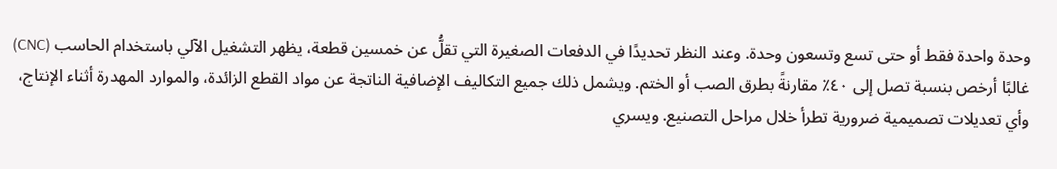وحدة واحدة فقط أو حتى تسع وتسعون وحدة. وعند النظر تحديدًا في الدفعات الصغيرة التي تقلُّ عن خمسين قطعة، يظهر التشغيل الآلي باستخدام الحاسب (CNC) غالبًا أرخص بنسبة تصل إلى ٤٠٪ مقارنةً بطرق الصب أو الختم. ويشمل ذلك جميع التكاليف الإضافية الناتجة عن مواد القطع الزائدة، والموارد المهدرة أثناء الإنتاج، وأي تعديلات تصميمية ضرورية تطرأ خلال مراحل التصنيع. ويسري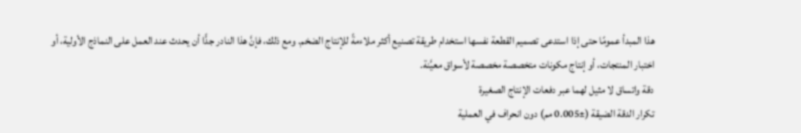هذا المبدأ عمومًا حتى إذا استدعى تصميم القطعة نفسها استخدام طريقة تصنيع أكثر ملاءمةً للإنتاج الضخم. ومع ذلك، فإنَّ هذا النادر جدًّا أن يحدث عند العمل على النماذج الأولية، أو اختبار المنتجات، أو إنتاج مكونات متخصصة مخصصة لأسواق معيَّنة.
دقة واتساق لا مثيل لهما عبر دفعات الإنتاج الصغيرة
تكرار الدقة الضيقة (±0.005 مم) دون انحراف في العملية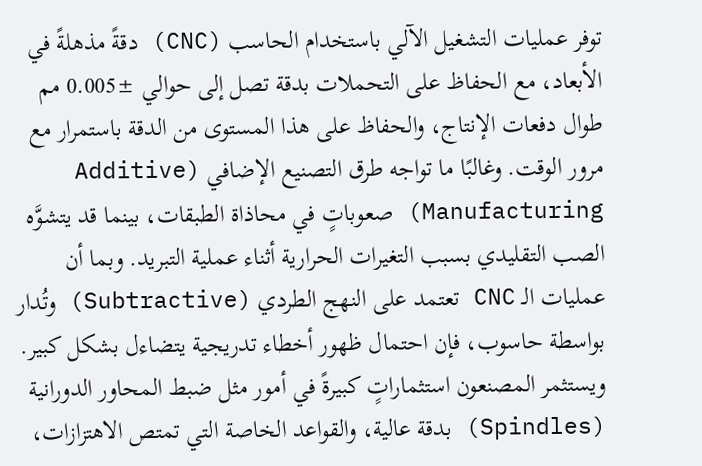توفر عمليات التشغيل الآلي باستخدام الحاسب (CNC) دقةً مذهلةً في الأبعاد، مع الحفاظ على التحملات بدقة تصل إلى حوالي ±0.005 مم طوال دفعات الإنتاج، والحفاظ على هذا المستوى من الدقة باستمرار مع مرور الوقت. وغالبًا ما تواجه طرق التصنيع الإضافي (Additive Manufacturing) صعوباتٍ في محاذاة الطبقات، بينما قد يتشوَّه الصب التقليدي بسبب التغيرات الحرارية أثناء عملية التبريد. وبما أن عمليات الـ CNC تعتمد على النهج الطردي (Subtractive) وتُدار بواسطة حاسوب، فإن احتمال ظهور أخطاء تدريجية يتضاءل بشكل كبير. ويستثمر المصنعون استثماراتٍ كبيرةً في أمور مثل ضبط المحاور الدورانية (Spindles) بدقة عالية، والقواعد الخاصة التي تمتص الاهتزازات،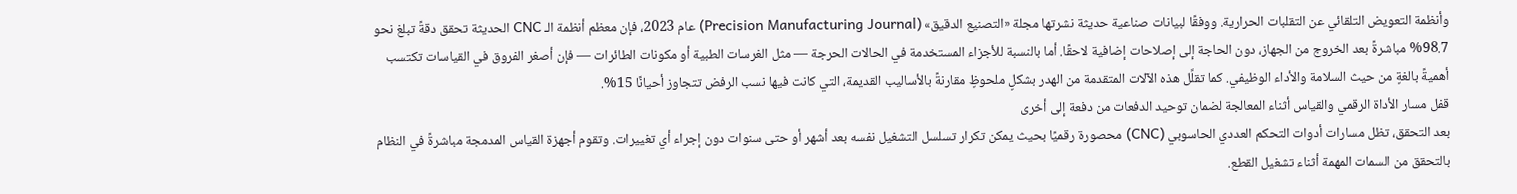وأنظمة التعويض التلقائي عن التقلبات الحرارية. ووفقًا لبيانات صناعية حديثة نشرتها مجلة «التصنيع الدقيق» (Precision Manufacturing Journal) عام 2023، فإن معظم أنظمة الـ CNC الحديثة تحقق دقةً تبلغ نحو 98.7% مباشرةً بعد الخروج من الجهاز، دون الحاجة إلى إصلاحات إضافية لاحقًا. أما بالنسبة للأجزاء المستخدمة في الحالات الحرجة — مثل الغرسات الطبية أو مكونات الطائرات — فإن أصغر الفروق في القياسات تكتسب أهميةً بالغةٍ من حيث السلامة والأداء الوظيفي. كما تقلِّل هذه الآلات المتقدمة من الهدر بشكلٍ ملحوظٍ مقارنةً بالأساليب القديمة، التي كانت فيها نسب الرفض تتجاوز أحيانًا 15%.
قفل مسار الأداة الرقمي والقياس أثناء المعالجة لضمان توحيد الدفعات من دفعة إلى أخرى
بعد التحقق، تظل مسارات أدوات التحكم العددي الحاسوبي (CNC) محصورة رقميًا بحيث يمكن تكرار تسلسل التشغيل نفسه بعد أشهر أو حتى سنوات دون إجراء أي تغييرات. وتقوم أجهزة القياس المدمجة مباشرةً في النظام بالتحقق من السمات المهمة أثناء تشغيل القطع.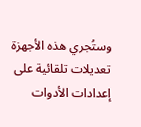وستُجري هذه الأجهزة تعديلات تلقائية على إعدادات الأدوات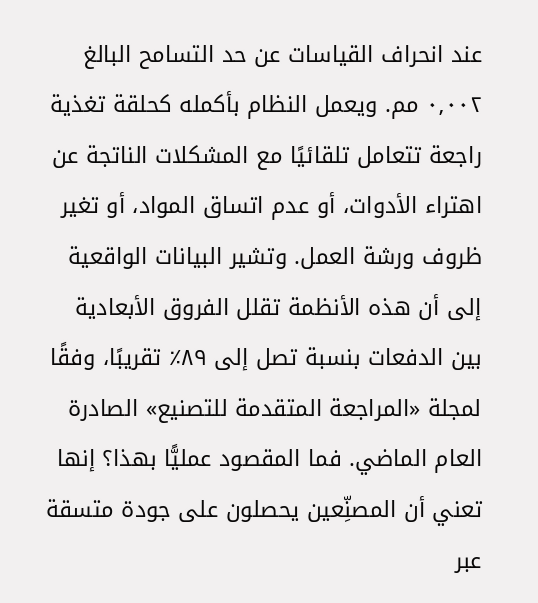عند انحراف القياسات عن حد التسامح البالغ ٠٫٠٠٢ مم. ويعمل النظام بأكمله كحلقة تغذية راجعة تتعامل تلقائيًا مع المشكلات الناتجة عن اهتراء الأدوات، أو عدم اتساق المواد، أو تغير ظروف ورشة العمل. وتشير البيانات الواقعية إلى أن هذه الأنظمة تقلل الفروق الأبعادية بين الدفعات بنسبة تصل إلى ٨٩٪ تقريبًا، وفقًا لمجلة «المراجعة المتقدمة للتصنيع» الصادرة العام الماضي. فما المقصود عمليًّا بهذا؟ إنها تعني أن المصنِّعين يحصلون على جودة متسقة عبر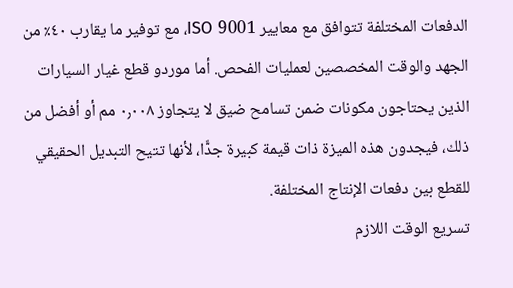الدفعات المختلفة تتوافق مع معايير ISO 9001، مع توفير ما يقارب ٤٠٪ من الجهد والوقت المخصصين لعمليات الفحص. أما موردو قطع غيار السيارات الذين يحتاجون مكونات ضمن تسامح ضيق لا يتجاوز ٠٫٠٠٨ مم أو أفضل من ذلك، فيجدون هذه الميزة ذات قيمة كبيرة جدًّا، لأنها تتيح التبديل الحقيقي للقطع بين دفعات الإنتاج المختلفة.
تسريع الوقت اللازم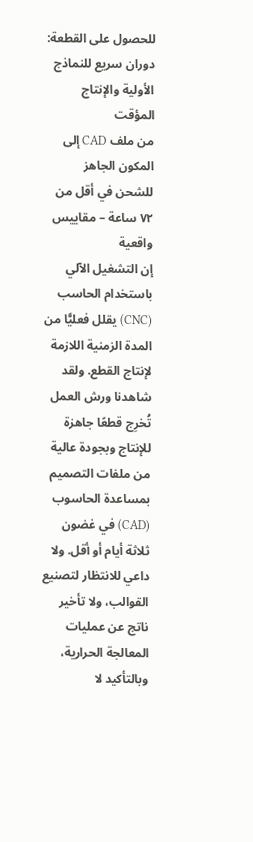للحصول على القطعة: دوران سريع للنماذج الأولية والإنتاج المؤقت
من ملف CAD إلى المكون الجاهز للشحن في أقل من ٧٢ ساعة – مقاييس واقعية
إن التشغيل الآلي باستخدام الحاسب (CNC) يقلل فعليًّا من المدة الزمنية اللازمة لإنتاج القطع. ولقد شاهدنا ورش العمل تُخرِج قطعًا جاهزة للإنتاج وبجودة عالية من ملفات التصميم بمساعدة الحاسوب (CAD) في غضون ثلاثة أيام أو أقل. ولا داعي للانتظار لتصنيع القوالب، ولا تأخير ناتج عن عمليات المعالجة الحرارية، وبالتأكيد لا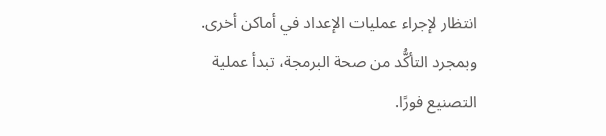انتظار لإجراء عمليات الإعداد في أماكن أخرى. وبمجرد التأكُّد من صحة البرمجة، تبدأ عملية التصنيع فورًا.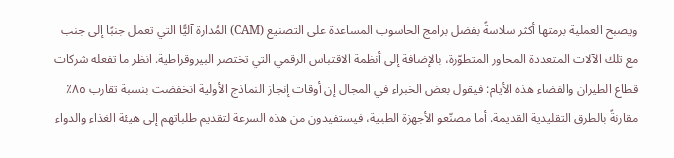ويصبح العملية برمتها أكثر سلاسةً بفضل برامج الحاسوب المساعدة على التصنيع (CAM) المُدارة آليًّا التي تعمل جنبًا إلى جنب مع تلك الآلات المتعددة المحاور المتطوّرة، بالإضافة إلى أنظمة الاقتباس الرقمي التي تختصر البيروقراطية. انظر ما تفعله شركات قطاع الطيران والفضاء هذه الأيام: فيقول بعض الخبراء في المجال إن أوقات إنجاز النماذج الأولية انخفضت بنسبة تقارب ٨٥٪ مقارنةً بالطرق التقليدية القديمة. أما مصنّعو الأجهزة الطبية، فيستفيدون من هذه السرعة لتقديم طلباتهم إلى هيئة الغذاء والدواء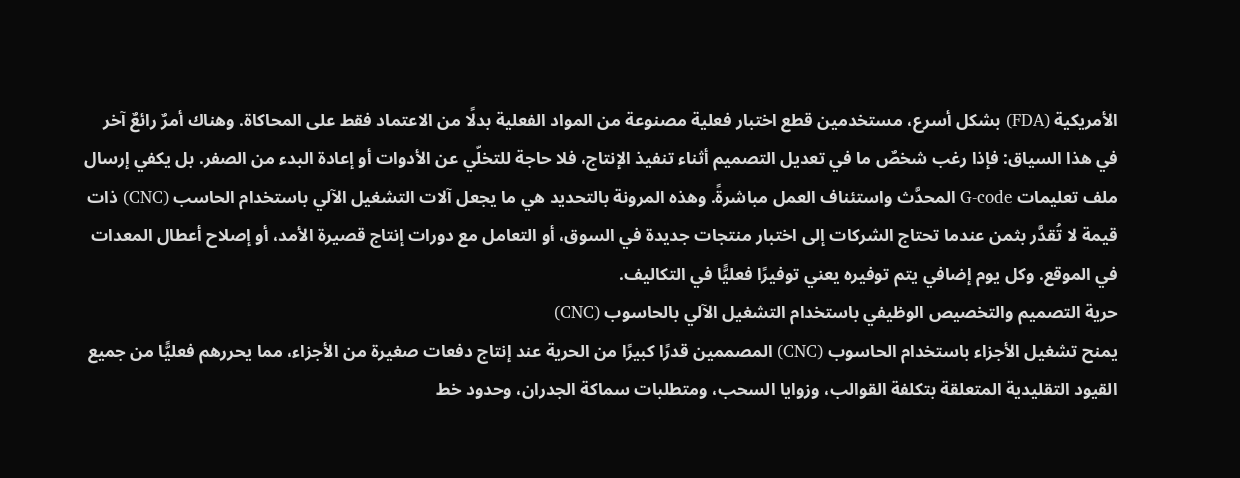الأمريكية (FDA) بشكل أسرع، مستخدمين قطع اختبار فعلية مصنوعة من المواد الفعلية بدلًا من الاعتماد فقط على المحاكاة. وهناك أمرٌ رائعٌ آخر في هذا السياق: فإذا رغب شخصٌ ما في تعديل التصميم أثناء تنفيذ الإنتاج، فلا حاجة للتخلّي عن الأدوات أو إعادة البدء من الصفر. بل يكفي إرسال ملف تعليمات G-code المحدَّث واستئناف العمل مباشرةً. وهذه المرونة بالتحديد هي ما يجعل آلات التشغيل الآلي باستخدام الحاسب (CNC) ذات قيمة لا تُقدَّر بثمن عندما تحتاج الشركات إلى اختبار منتجات جديدة في السوق، أو التعامل مع دورات إنتاج قصيرة الأمد، أو إصلاح أعطال المعدات في الموقع. وكل يوم إضافي يتم توفيره يعني توفيرًا فعليًّا في التكاليف.
حرية التصميم والتخصيص الوظيفي باستخدام التشغيل الآلي بالحاسوب (CNC)
يمنح تشغيل الأجزاء باستخدام الحاسوب (CNC) المصممين قدرًا كبيرًا من الحرية عند إنتاج دفعات صغيرة من الأجزاء، مما يحررهم فعليًّا من جميع القيود التقليدية المتعلقة بتكلفة القوالب، وزوايا السحب، ومتطلبات سماكة الجدران، وحدود خط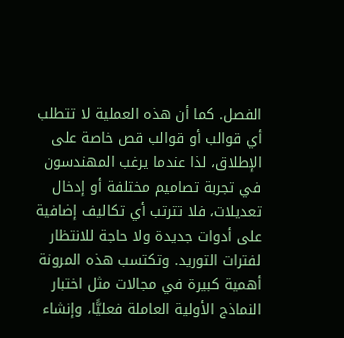الفصل. كما أن هذه العملية لا تتطلب أي قوالب أو قوالب قص خاصة على الإطلاق، لذا عندما يرغب المهندسون في تجربة تصاميم مختلفة أو إدخال تعديلات، فلا تترتب أي تكاليف إضافية على أدوات جديدة ولا حاجة للانتظار لفترات التوريد. وتكتسب هذه المرونة أهمية كبيرة في مجالات مثل اختبار النماذج الأولية العاملة فعليًّا، وإنشاء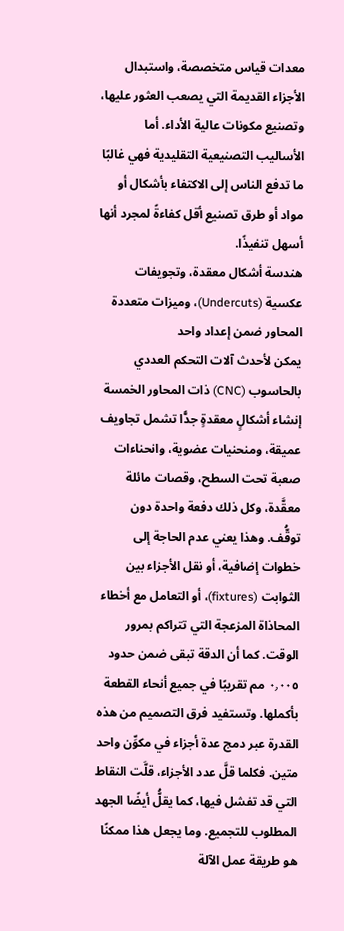معدات قياس متخصصة، واستبدال الأجزاء القديمة التي يصعب العثور عليها، وتصنيع مكونات عالية الأداء. أما الأساليب التصنيعية التقليدية فهي غالبًا ما تدفع الناس إلى الاكتفاء بأشكال أو مواد أو طرق تصنيع أقل كفاءةً لمجرد أنها أسهل تنفيذًا.
هندسة أشكال معقدة، وتجويفات عكسية (Undercuts)، وميزات متعددة المحاور ضمن إعداد واحد
يمكن لأحدث آلات التحكم العددي بالحاسوب (CNC) ذات المحاور الخمسة إنشاء أشكالٍ معقدةٍ جدًّا تشمل تجاويف عميقة، ومنحنيات عضوية، وانحناءات صعبة تحت السطح، وقصات مائلة معقَّدة، وكل ذلك دفعة واحدة دون توقُّف. وهذا يعني عدم الحاجة إلى خطوات إضافية، أو نقل الأجزاء بين الثوابت (fixtures)، أو التعامل مع أخطاء المحاذاة المزعجة التي تتراكم بمرور الوقت. كما أن الدقة تبقى ضمن حدود ٠٫٠٠٥ مم تقريبًا في جميع أنحاء القطعة بأكملها. وتستفيد فرق التصميم من هذه القدرة عبر دمج عدة أجزاء في مكوِّن واحد متين. فكلما قلَّ عدد الأجزاء، قلَّت النقاط التي قد تفشل فيها، كما يقلُّ أيضًا الجهد المطلوب للتجميع. وما يجعل هذا ممكنًا هو طريقة عمل الآلة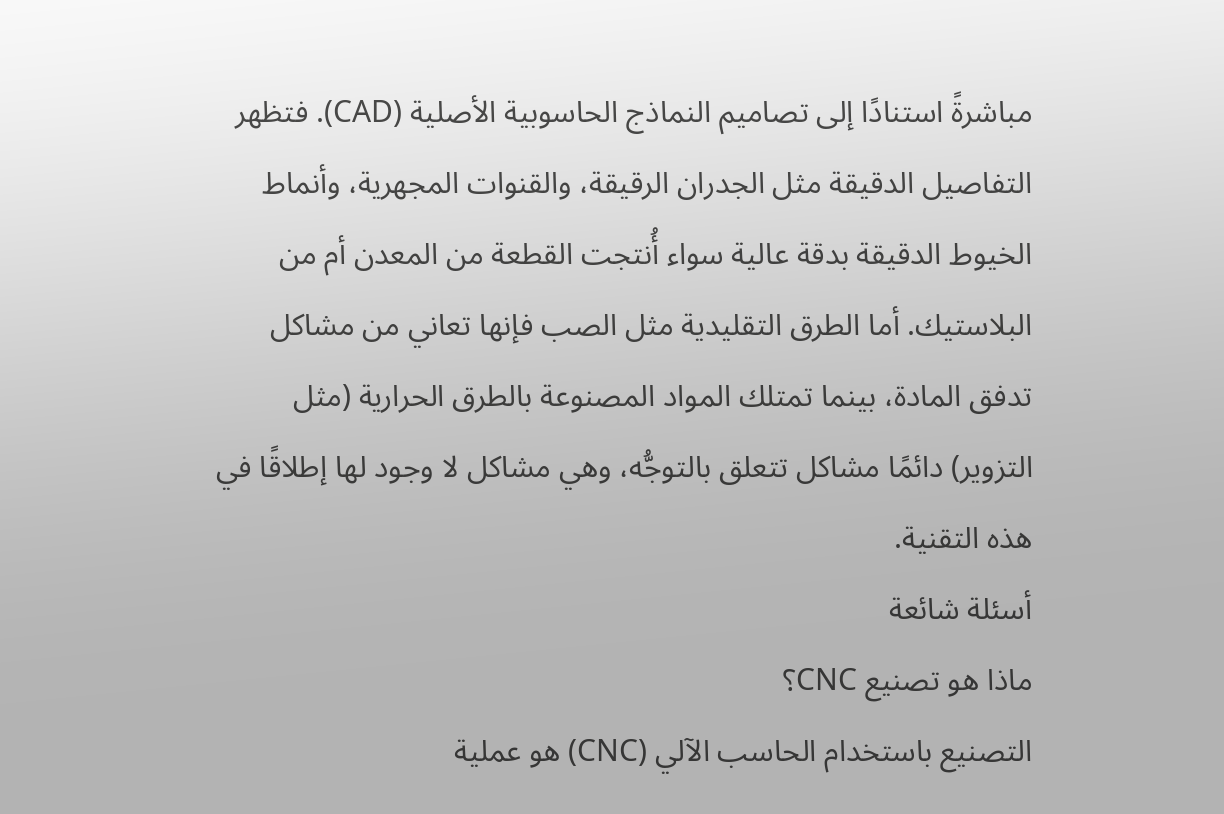مباشرةً استنادًا إلى تصاميم النماذج الحاسوبية الأصلية (CAD). فتظهر التفاصيل الدقيقة مثل الجدران الرقيقة، والقنوات المجهرية، وأنماط الخيوط الدقيقة بدقة عالية سواء أُنتجت القطعة من المعدن أم من البلاستيك. أما الطرق التقليدية مثل الصب فإنها تعاني من مشاكل تدفق المادة، بينما تمتلك المواد المصنوعة بالطرق الحرارية (مثل التزوير) دائمًا مشاكل تتعلق بالتوجُّه، وهي مشاكل لا وجود لها إطلاقًا في هذه التقنية.
أسئلة شائعة
ماذا هو تصنيع CNC؟
التصنيع باستخدام الحاسب الآلي (CNC) هو عملية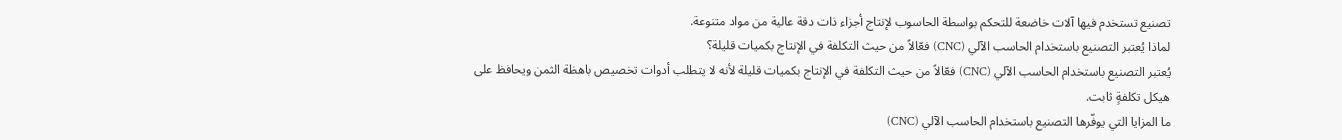تصنيع تستخدم فيها آلات خاضعة للتحكم بواسطة الحاسوب لإنتاج أجزاء ذات دقة عالية من مواد متنوعة.
لماذا يُعتبر التصنيع باستخدام الحاسب الآلي (CNC) فعّالاً من حيث التكلفة في الإنتاج بكميات قليلة؟
يُعتبر التصنيع باستخدام الحاسب الآلي (CNC) فعّالاً من حيث التكلفة في الإنتاج بكميات قليلة لأنه لا يتطلب أدوات تخصيص باهظة الثمن ويحافظ على هيكل تكلفةٍ ثابت.
ما المزايا التي يوفّرها التصنيع باستخدام الحاسب الآلي (CNC)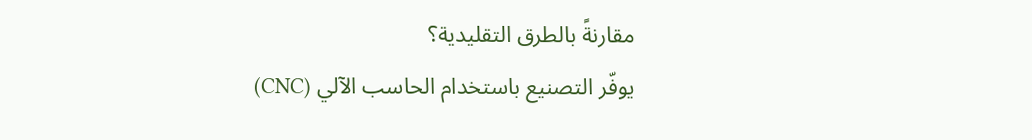مقارنةً بالطرق التقليدية؟
يوفّر التصنيع باستخدام الحاسب الآلي (CNC)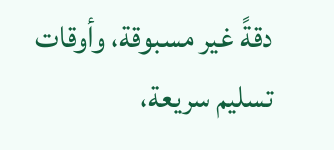دقةً غير مسبوقة، وأوقات تسليم سريعة،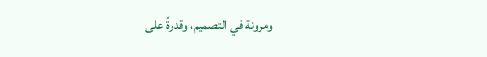ومرونة في التصميم، وقدرةً على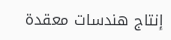إنتاج هندسات معقدة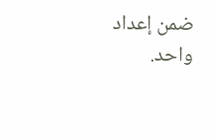ضمن إعداد واحد.